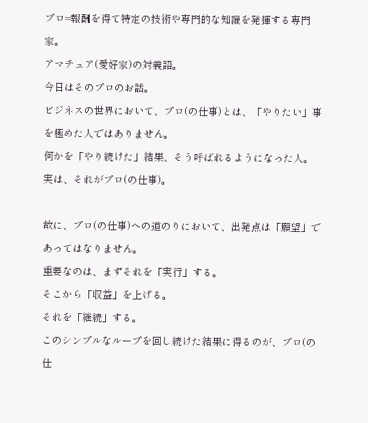プロ=報酬を得て特定の技術や専門的な知識を発揮する専門家。
アマチュア(愛好家)の対義語。
今日はそのプロのお話。
ビジネスの世界において、プロ(の仕事)とは、「やりたい」事を極めた人ではありません。
何かを「やり続けた」結果、そう呼ばれるようになった人。
実は、それがプロ(の仕事)。

故に、プロ(の仕事)への道のりにおいて、出発点は「願望」であってはなりません。
重要なのは、まずそれを「実行」する。
そこから「収益」を上げる。
それを「継続」する。
このシンプルなループを回し続けた結果に得るのが、プロ(の仕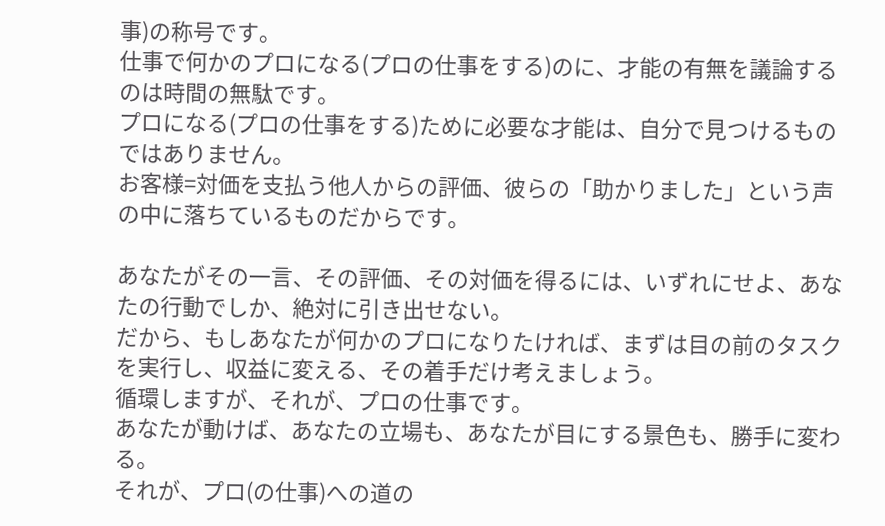事)の称号です。
仕事で何かのプロになる(プロの仕事をする)のに、才能の有無を議論するのは時間の無駄です。
プロになる(プロの仕事をする)ために必要な才能は、自分で見つけるものではありません。
お客様=対価を支払う他人からの評価、彼らの「助かりました」という声の中に落ちているものだからです。

あなたがその一言、その評価、その対価を得るには、いずれにせよ、あなたの行動でしか、絶対に引き出せない。
だから、もしあなたが何かのプロになりたければ、まずは目の前のタスクを実行し、収益に変える、その着手だけ考えましょう。
循環しますが、それが、プロの仕事です。
あなたが動けば、あなたの立場も、あなたが目にする景色も、勝手に変わる。
それが、プロ(の仕事)への道の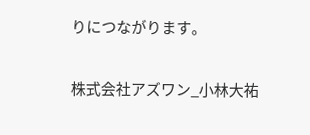りにつながります。

株式会社アズワン_小林大祐